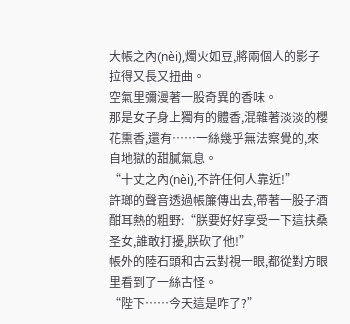大帳之內(nèi),燭火如豆,將兩個人的影子拉得又長又扭曲。
空氣里彌漫著一股奇異的香味。
那是女子身上獨有的體香,混雜著淡淡的櫻花熏香,還有……一絲幾乎無法察覺的,來自地獄的甜膩氣息。
“十丈之內(nèi),不許任何人靠近!”
許瑯的聲音透過帳簾傳出去,帶著一股子酒酣耳熱的粗野:“朕要好好享受一下這扶桑圣女,誰敢打擾,朕砍了他!”
帳外的陸石頭和古云對視一眼,都從對方眼里看到了一絲古怪。
“陛下……今天這是咋了?”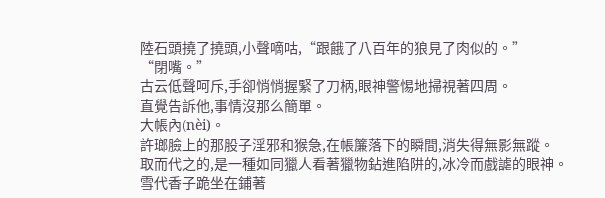陸石頭撓了撓頭,小聲嘀咕,“跟餓了八百年的狼見了肉似的。”
“閉嘴。”
古云低聲呵斥,手卻悄悄握緊了刀柄,眼神警惕地掃視著四周。
直覺告訴他,事情沒那么簡單。
大帳內(nèi)。
許瑯臉上的那股子淫邪和猴急,在帳簾落下的瞬間,消失得無影無蹤。
取而代之的,是一種如同獵人看著獵物鉆進陷阱的,冰冷而戲謔的眼神。
雪代香子跪坐在鋪著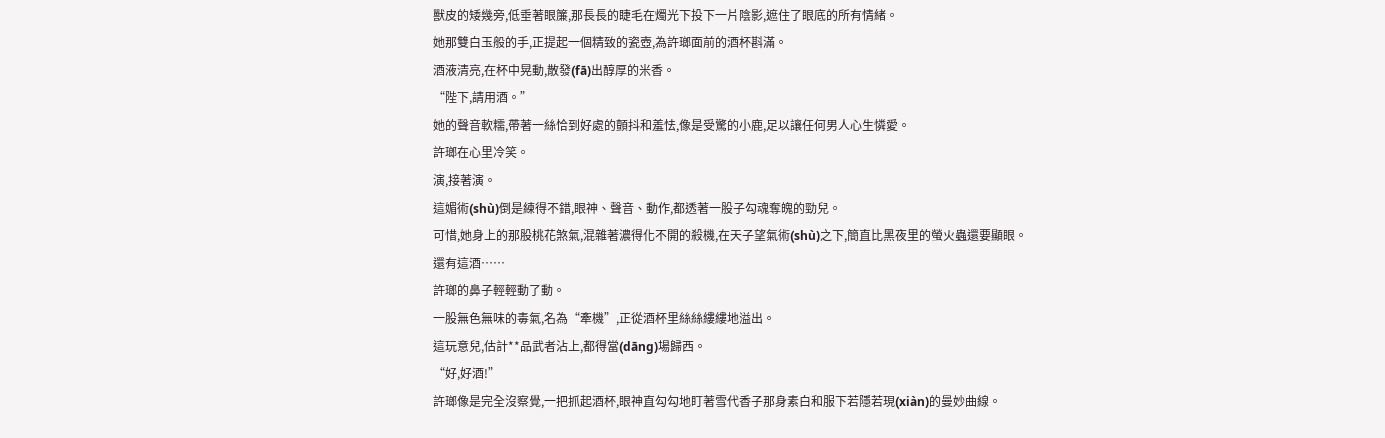獸皮的矮幾旁,低垂著眼簾,那長長的睫毛在燭光下投下一片陰影,遮住了眼底的所有情緒。
她那雙白玉般的手,正提起一個精致的瓷壺,為許瑯面前的酒杯斟滿。
酒液清亮,在杯中晃動,散發(fā)出醇厚的米香。
“陛下,請用酒。”
她的聲音軟糯,帶著一絲恰到好處的顫抖和羞怯,像是受驚的小鹿,足以讓任何男人心生憐愛。
許瑯在心里冷笑。
演,接著演。
這媚術(shù)倒是練得不錯,眼神、聲音、動作,都透著一股子勾魂奪魄的勁兒。
可惜,她身上的那股桃花煞氣,混雜著濃得化不開的殺機,在天子望氣術(shù)之下,簡直比黑夜里的螢火蟲還要顯眼。
還有這酒……
許瑯的鼻子輕輕動了動。
一股無色無味的毒氣,名為“牽機”,正從酒杯里絲絲縷縷地溢出。
這玩意兒,估計**品武者沾上,都得當(dāng)場歸西。
“好,好酒!”
許瑯像是完全沒察覺,一把抓起酒杯,眼神直勾勾地盯著雪代香子那身素白和服下若隱若現(xiàn)的曼妙曲線。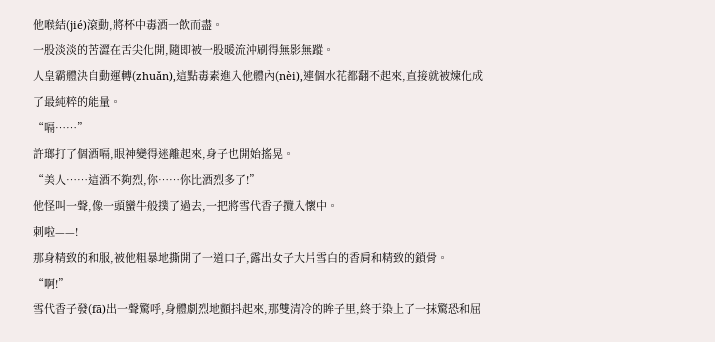他喉結(jié)滾動,將杯中毒酒一飲而盡。
一股淡淡的苦澀在舌尖化開,隨即被一股暖流沖刷得無影無蹤。
人皇霸體決自動運轉(zhuǎn),這點毒素進入他體內(nèi),連個水花都翻不起來,直接就被煉化成了最純粹的能量。
“嗝……”
許瑯打了個酒嗝,眼神變得迷離起來,身子也開始搖晃。
“美人……這酒不夠烈,你……你比酒烈多了!”
他怪叫一聲,像一頭蠻牛般撲了過去,一把將雪代香子攬入懷中。
刺啦——!
那身精致的和服,被他粗暴地撕開了一道口子,露出女子大片雪白的香肩和精致的鎖骨。
“啊!”
雪代香子發(fā)出一聲驚呼,身體劇烈地顫抖起來,那雙清冷的眸子里,終于染上了一抹驚恐和屈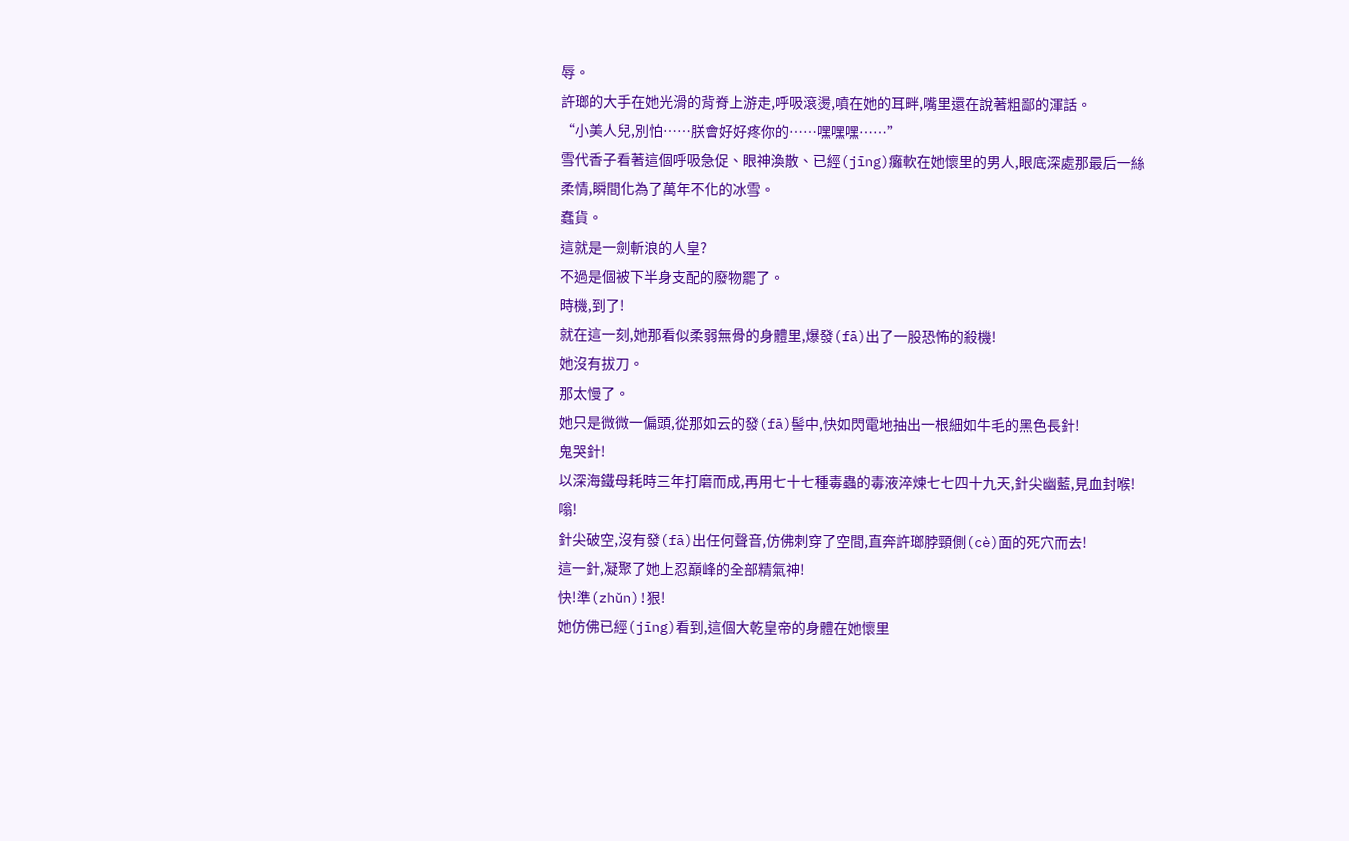辱。
許瑯的大手在她光滑的背脊上游走,呼吸滾燙,噴在她的耳畔,嘴里還在說著粗鄙的渾話。
“小美人兒,別怕……朕會好好疼你的……嘿嘿嘿……”
雪代香子看著這個呼吸急促、眼神渙散、已經(jīng)癱軟在她懷里的男人,眼底深處那最后一絲柔情,瞬間化為了萬年不化的冰雪。
蠢貨。
這就是一劍斬浪的人皇?
不過是個被下半身支配的廢物罷了。
時機,到了!
就在這一刻,她那看似柔弱無骨的身體里,爆發(fā)出了一股恐怖的殺機!
她沒有拔刀。
那太慢了。
她只是微微一偏頭,從那如云的發(fā)髻中,快如閃電地抽出一根細如牛毛的黑色長針!
鬼哭針!
以深海鐵母耗時三年打磨而成,再用七十七種毒蟲的毒液淬煉七七四十九天,針尖幽藍,見血封喉!
嗡!
針尖破空,沒有發(fā)出任何聲音,仿佛刺穿了空間,直奔許瑯脖頸側(cè)面的死穴而去!
這一針,凝聚了她上忍巔峰的全部精氣神!
快!準(zhǔn)!狠!
她仿佛已經(jīng)看到,這個大乾皇帝的身體在她懷里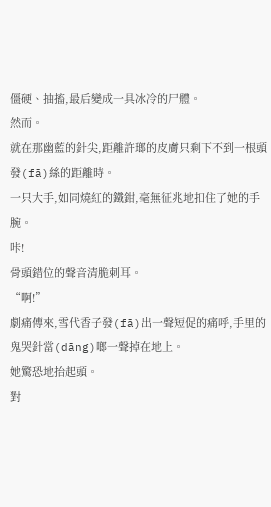僵硬、抽搐,最后變成一具冰冷的尸體。
然而。
就在那幽藍的針尖,距離許瑯的皮膚只剩下不到一根頭發(fā)絲的距離時。
一只大手,如同燒紅的鐵鉗,毫無征兆地扣住了她的手腕。
咔!
骨頭錯位的聲音清脆刺耳。
“啊!”
劇痛傳來,雪代香子發(fā)出一聲短促的痛呼,手里的鬼哭針當(dāng)啷一聲掉在地上。
她驚恐地抬起頭。
對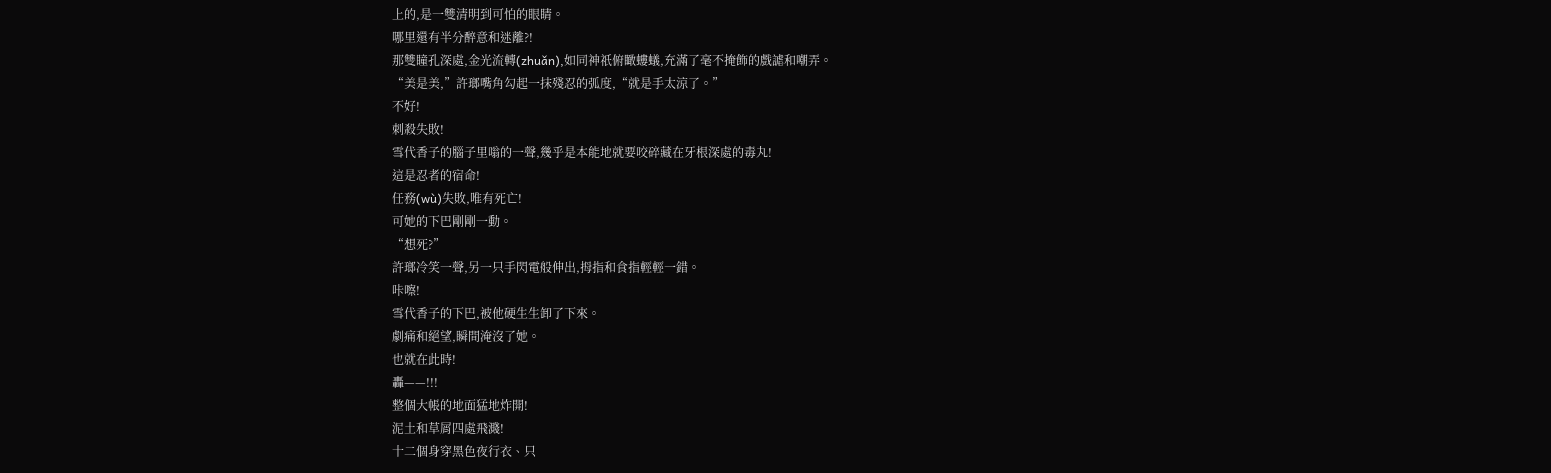上的,是一雙清明到可怕的眼睛。
哪里還有半分醉意和迷離?!
那雙瞳孔深處,金光流轉(zhuǎn),如同神祇俯瞰螻蟻,充滿了毫不掩飾的戲謔和嘲弄。
“美是美,”許瑯嘴角勾起一抹殘忍的弧度,“就是手太涼了。”
不好!
刺殺失敗!
雪代香子的腦子里嗡的一聲,幾乎是本能地就要咬碎藏在牙根深處的毒丸!
這是忍者的宿命!
任務(wù)失敗,唯有死亡!
可她的下巴剛剛一動。
“想死?”
許瑯冷笑一聲,另一只手閃電般伸出,拇指和食指輕輕一錯。
咔嚓!
雪代香子的下巴,被他硬生生卸了下來。
劇痛和絕望,瞬間淹沒了她。
也就在此時!
轟——!!!
整個大帳的地面猛地炸開!
泥土和草屑四處飛濺!
十二個身穿黑色夜行衣、只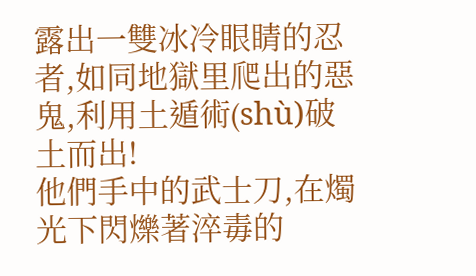露出一雙冰冷眼睛的忍者,如同地獄里爬出的惡鬼,利用土遁術(shù)破土而出!
他們手中的武士刀,在燭光下閃爍著淬毒的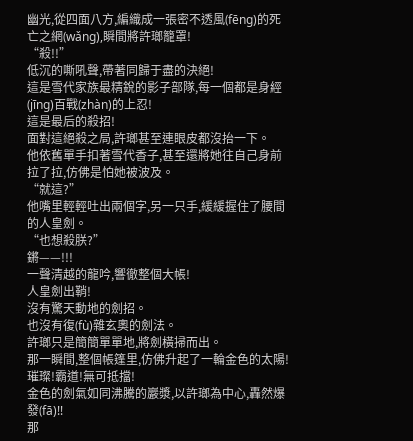幽光,從四面八方,編織成一張密不透風(fēng)的死亡之網(wǎng),瞬間將許瑯籠罩!
“殺!!”
低沉的嘶吼聲,帶著同歸于盡的決絕!
這是雪代家族最精銳的影子部隊,每一個都是身經(jīng)百戰(zhàn)的上忍!
這是最后的殺招!
面對這絕殺之局,許瑯甚至連眼皮都沒抬一下。
他依舊單手扣著雪代香子,甚至還將她往自己身前拉了拉,仿佛是怕她被波及。
“就這?”
他嘴里輕輕吐出兩個字,另一只手,緩緩握住了腰間的人皇劍。
“也想殺朕?”
鏘——!!!
一聲清越的龍吟,響徹整個大帳!
人皇劍出鞘!
沒有驚天動地的劍招。
也沒有復(fù)雜玄奧的劍法。
許瑯只是簡簡單單地,將劍橫掃而出。
那一瞬間,整個帳篷里,仿佛升起了一輪金色的太陽!
璀璨!霸道!無可抵擋!
金色的劍氣如同沸騰的巖漿,以許瑯為中心,轟然爆發(fā)!!
那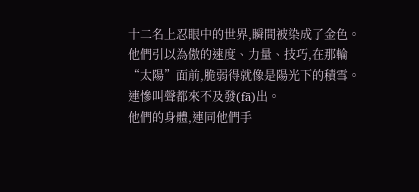十二名上忍眼中的世界,瞬間被染成了金色。
他們引以為傲的速度、力量、技巧,在那輪“太陽”面前,脆弱得就像是陽光下的積雪。
連慘叫聲都來不及發(fā)出。
他們的身體,連同他們手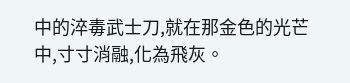中的淬毒武士刀,就在那金色的光芒中,寸寸消融,化為飛灰。